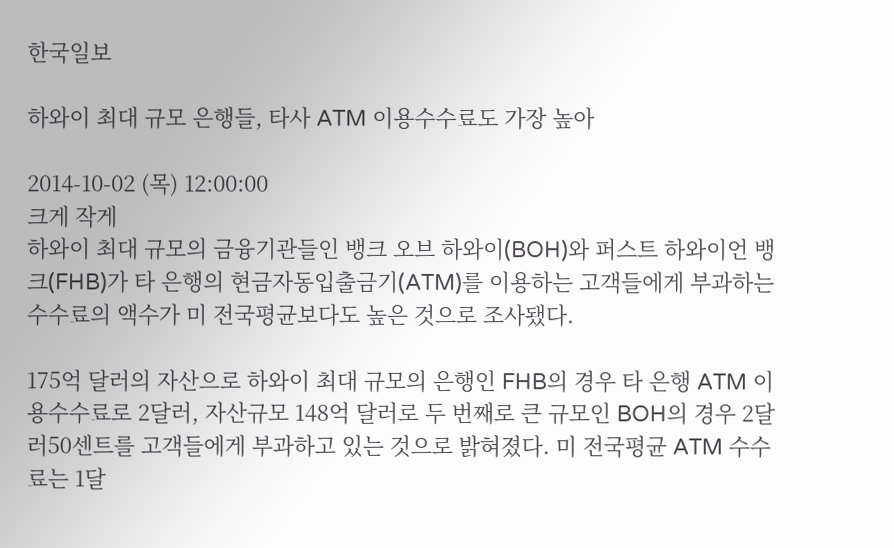한국일보

하와이 최대 규모 은행들, 타사 ATM 이용수수료도 가장 높아

2014-10-02 (목) 12:00:00
크게 작게
하와이 최대 규모의 금융기관들인 뱅크 오브 하와이(BOH)와 퍼스트 하와이언 뱅크(FHB)가 타 은행의 현금자동입출금기(ATM)를 이용하는 고객들에게 부과하는 수수료의 액수가 미 전국평균보다도 높은 것으로 조사됐다.

175억 달러의 자산으로 하와이 최대 규모의 은행인 FHB의 경우 타 은행 ATM 이용수수료로 2달러, 자산규모 148억 달러로 두 번째로 큰 규모인 BOH의 경우 2달러50센트를 고객들에게 부과하고 있는 것으로 밝혀졌다. 미 전국평균 ATM 수수료는 1달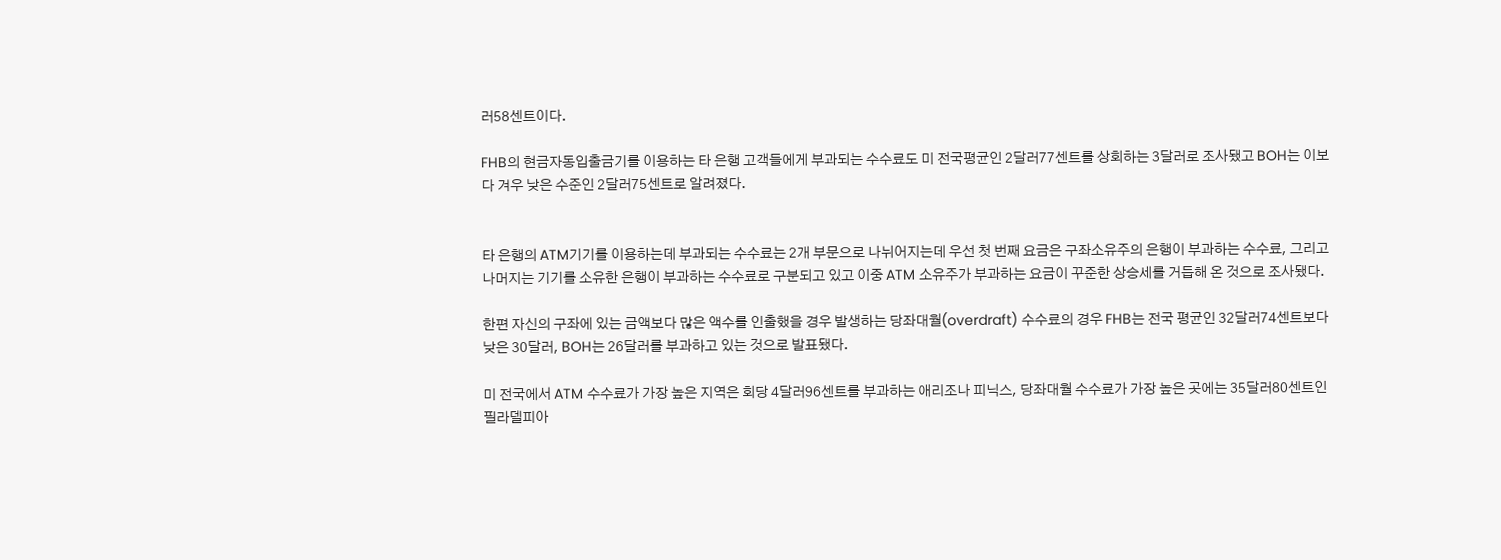러58센트이다.

FHB의 현금자동입출금기를 이용하는 타 은행 고객들에게 부과되는 수수료도 미 전국평균인 2달러77센트를 상회하는 3달러로 조사됐고 BOH는 이보다 겨우 낮은 수준인 2달러75센트로 알려졌다.


타 은행의 ATM기기를 이용하는데 부과되는 수수료는 2개 부문으로 나뉘어지는데 우선 첫 번째 요금은 구좌소유주의 은행이 부과하는 수수료, 그리고 나머지는 기기를 소유한 은행이 부과하는 수수료로 구분되고 있고 이중 ATM 소유주가 부과하는 요금이 꾸준한 상승세를 거듭해 온 것으로 조사됐다.

한편 자신의 구좌에 있는 금액보다 많은 액수를 인출했을 경우 발생하는 당좌대월(overdraft) 수수료의 경우 FHB는 전국 평균인 32달러74센트보다 낮은 30달러, BOH는 26달러를 부과하고 있는 것으로 발표됐다.

미 전국에서 ATM 수수료가 가장 높은 지역은 회당 4달러96센트를 부과하는 애리조나 피닉스, 당좌대월 수수료가 가장 높은 곳에는 35달러80센트인 필라델피아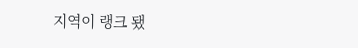지역이 랭크 됐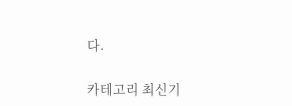다.

카테고리 최신기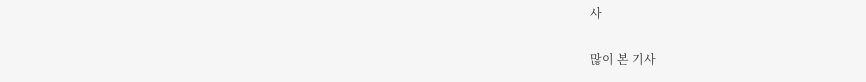사

많이 본 기사